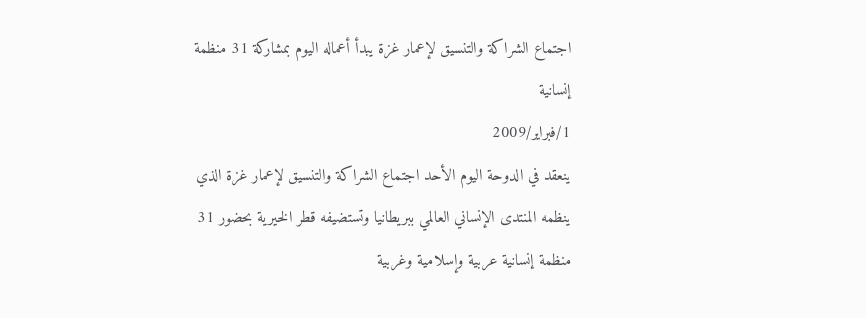اجتماع الشراكة والتنسيق لإعمار غزة يبدأ أعماله اليوم بمشاركة 31 منظمة إنسانية
1/فبراير/2009
ينعقد في الدوحة اليوم الأحد اجتماع الشراكة والتنسيق لإعمار غزة الذي ينظمه المنتدى الإنساني العالمي ببريطانيا وتستضيفه قطر الخيرية بحضور 31 منظمة إنسانية عربية وإسلامية وغربية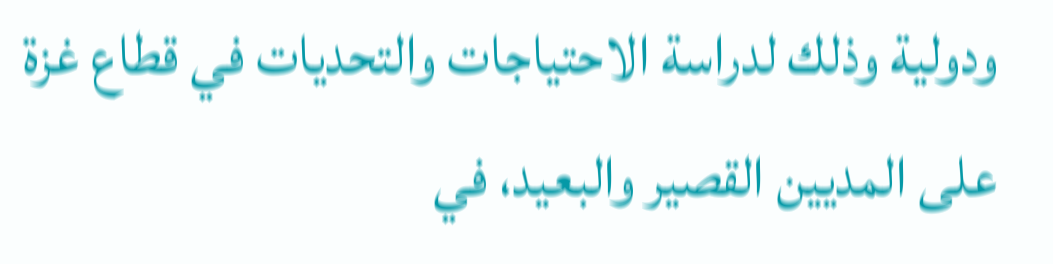ودولية وذلك لدراسة الاحتياجات والتحديات في قطاع غزة على المديين القصير والبعيد، في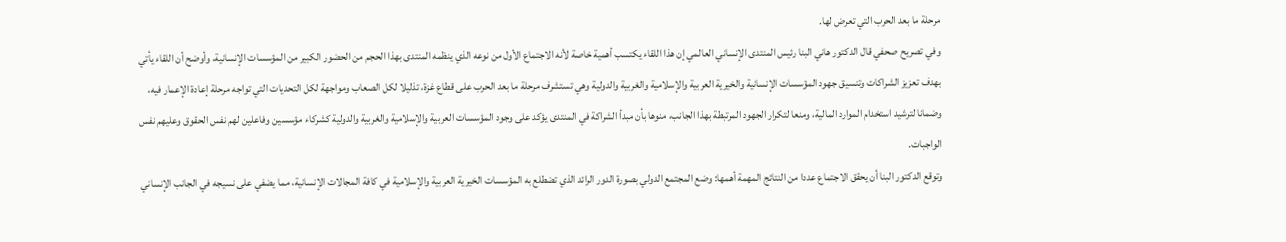مرحلة ما بعد الحرب التي تعرض لها.
وفي تصريح صحفي قال الدكتور هاني البنا رئيس المنتدى الإنساني العالمي إن هذا اللقاء يكتسب أهمية خاصة لأنه الاجتماع الأول من نوعه الذي ينظمه المنتدى بهذا الحجم من الحضور الكبير من المؤسسات الإنسانية، وأوضح أن اللقاء يأتي بهدف تعزيز الشراكات وتنسيق جهود المؤسسات الإنسانية والخيرية العربية والإسلامية والغربية والدولية وهي تستشرف مرحلة ما بعد الحرب على قطاع غزة، تذليلا لكل الصعاب ومواجهة لكل التحديات التي تواجه مرحلة إعادة الإعمار فيه، وضمانا لترشيد استخدام الموارد المالية، ومنعا لتكرار الجهود المرتبطة بهذا الجانب، منوها بأن مبدأ الشراكة في المنتدى يؤكد على وجود المؤسسات العربية والإسلامية والغربية والدولية كشركاء مؤسسين وفاعلين لهم نفس الحقوق وعليهم نفس الواجبات.
وتوقع الدكتور البنا أن يحقق الاجتماع عددا من النتائج المهمة أهمها: وضع المجتمع الدولي بصورة الدور الرائد الذي تضطلع به المؤسسات الخيرية العربية والإسلامية في كافة المجالات الإنسانية، مما يضفي على نسيجه في الجانب الإنساني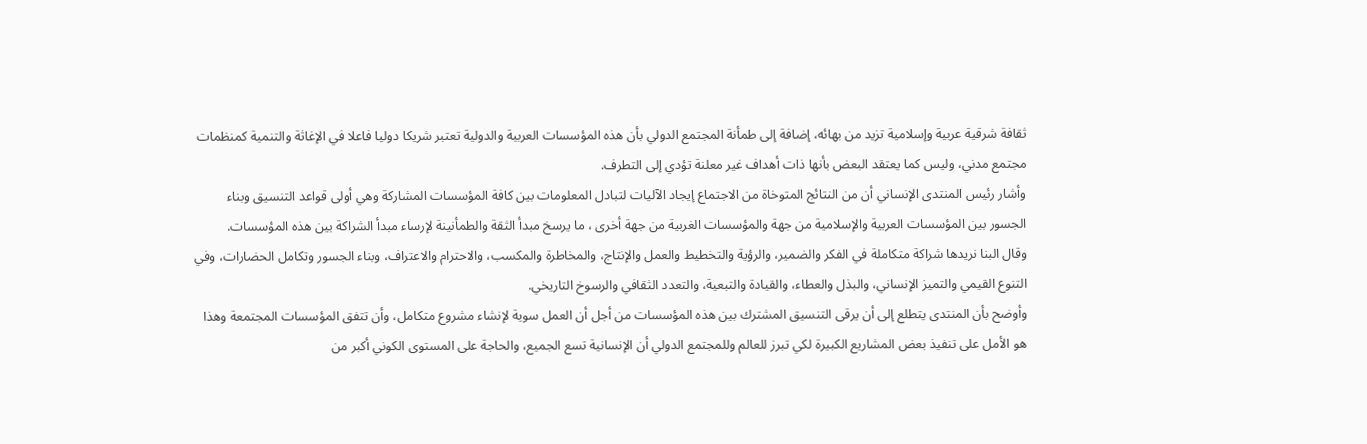ثقافة شرقية عربية وإسلامية تزيد من بهائه، إضافة إلى طمأنة المجتمع الدولي بأن هذه المؤسسات العربية والدولية تعتبر شريكا دوليا فاعلا في الإغاثة والتنمية كمنظمات مجتمع مدني، وليس كما يعتقد البعض بأنها ذات أهداف غير معلنة تؤدي إلى التطرف.
وأشار رئيس المنتدى الإنساني أن من النتائج المتوخاة من الاجتماع إيجاد الآليات لتبادل المعلومات بين كافة المؤسسات المشاركة وهي أولى قواعد التنسيق وبناء الجسور بين المؤسسات العربية والإسلامية من جهة والمؤسسات الغربية من جهة أخرى ، ما يرسخ مبدأ الثقة والطمأنينة لإرساء مبدأ الشراكة بين هذه المؤسسات.
وقال البنا نريدها شراكة متكاملة في الفكر والضمير، والرؤية والتخطيط والعمل والإنتاج، والمخاطرة والمكسب، والاحترام والاعتراف، وبناء الجسور وتكامل الحضارات، وفي التنوع القيمي والتميز الإنساني، والبذل والعطاء، والقيادة والتبعية، والتعدد الثقافي والرسوخ التاريخي.
وأوضح بأن المنتدى يتطلع إلى أن يرقى التنسيق المشترك بين هذه المؤسسات من أجل أن العمل سوية لإنشاء مشروع متكامل، وأن تتفق المؤسسات المجتمعة وهذا هو الأمل على تنفيذ بعض المشاريع الكبيرة لكي تبرز للعالم وللمجتمع الدولي أن الإنسانية تسع الجميع، والحاجة على المستوى الكوني أكبر من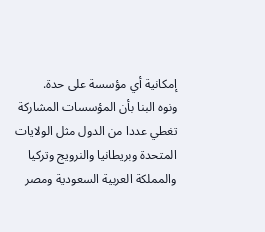إمكانية أي مؤسسة على حدة.
ونوه البنا بأن المؤسسات المشاركة تغطي عددا من الدول مثل الولايات المتحدة وبريطانيا والنرويج وتركيا والمملكة العربية السعودية ومصر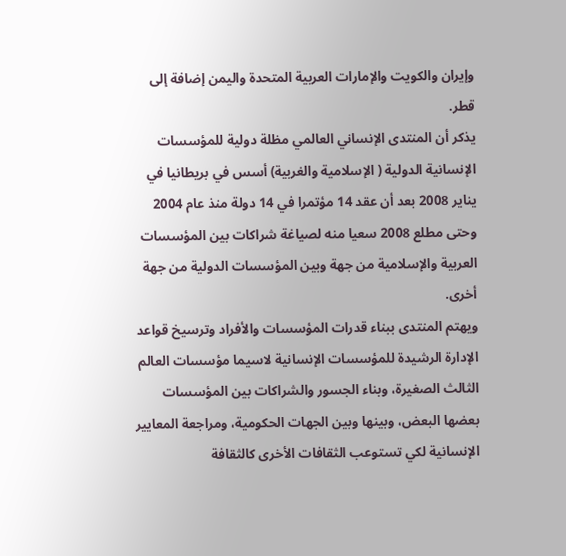وإيران والكويت والإمارات العربية المتحدة واليمن إضافة إلى قطر.
يذكر أن المنتدى الإنساني العالمي مظلة دولية للمؤسسات الإنسانية الدولية ( الإسلامية والغربية) أسس في بريطانيا في يناير 2008 بعد أن عقد 14 مؤتمرا في 14 دولة منذ عام 2004 وحتى مطلع 2008 سعيا منه لصياغة شراكات بين المؤسسات العربية والإسلامية من جهة وبين المؤسسات الدولية من جهة أخرى.
ويهتم المنتدى ببناء قدرات المؤسسات والأفراد وترسيخ قواعد الإدارة الرشيدة للمؤسسات الإنسانية لاسيما مؤسسات العالم الثالث الصغيرة، وبناء الجسور والشراكات بين المؤسسات بعضها البعض، وبينها وبين الجهات الحكومية، ومراجعة المعايير الإنسانية لكي تستوعب الثقافات الأخرى كالثقافة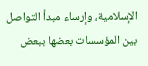الإسلامية، وإرساء مبدأ التواصل بين المؤسسات بعضها ببعض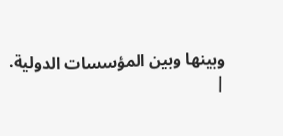وبينها وبين المؤسسات الدولية.
|